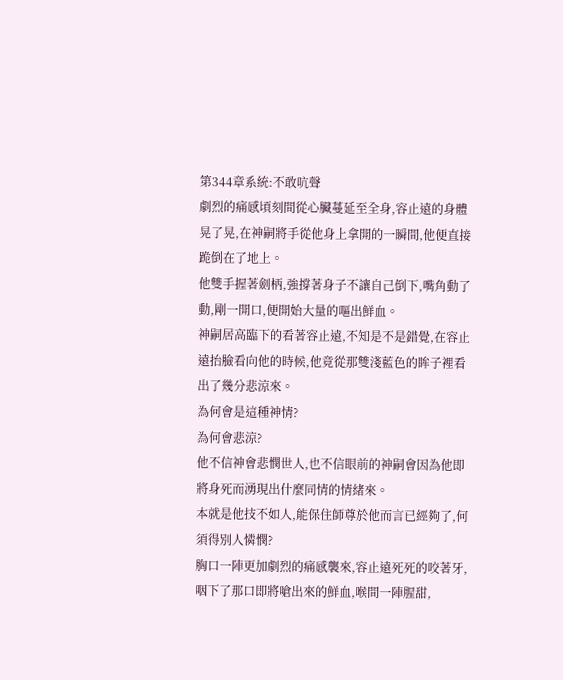第344章系統:不敢吭聲
劇烈的痛感頃刻間從心臟蔓延至全身,容止遠的身體晃了晃,在神嗣將手從他身上拿開的一瞬間,他便直接跪倒在了地上。
他雙手握著劍柄,強撐著身子不讓自己倒下,嘴角動了動,剛一開口,便開始大量的嘔出鮮血。
神嗣居高臨下的看著容止遠,不知是不是錯覺,在容止遠抬臉看向他的時候,他竟從那雙淺藍色的眸子裡看出了幾分悲涼來。
為何會是這種神情?
為何會悲涼?
他不信神會悲憫世人,也不信眼前的神嗣會因為他即將身死而湧現出什麼同情的情緒來。
本就是他技不如人,能保住師尊於他而言已經夠了,何須得別人憐憫?
胸口一陣更加劇烈的痛感襲來,容止遠死死的咬著牙,咽下了那口即將嗆出來的鮮血,喉間一陣腥甜,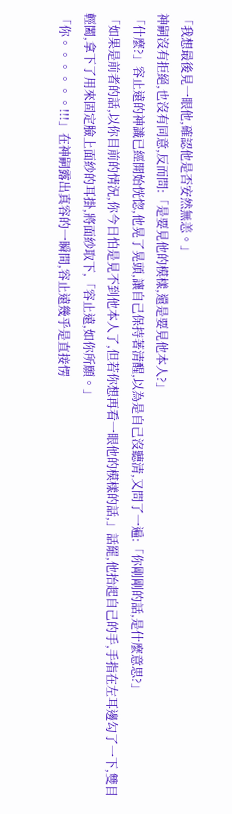「我想最後見一眼他,確認他是否安然無恙。」
神嗣沒有拒絕,也沒有同意,反而問:「是要見他的模樣,還是要見他本人?」
「什麼?」容止遠的神識已經開始恍惚,他晃了晃頭,讓自己保持著清醒,以為是自己沒聽清,又問了一遍:「你剛剛的話,是什麼意思?」
「如果是前者的話,以你目前的情況,你今日怕是見不到他本人了,但若你想再看一眼他的模樣的話,」話罷,他抬起自己的手,手指在左耳邊勾了一下,雙目輕闔,拿下了用來固定臉上面紗的耳掛,將面紗取下,「容止遠,如你所願。」
「你。。。。。。!!!」在神嗣露出真容的一瞬間,容止遠幾乎是直接愣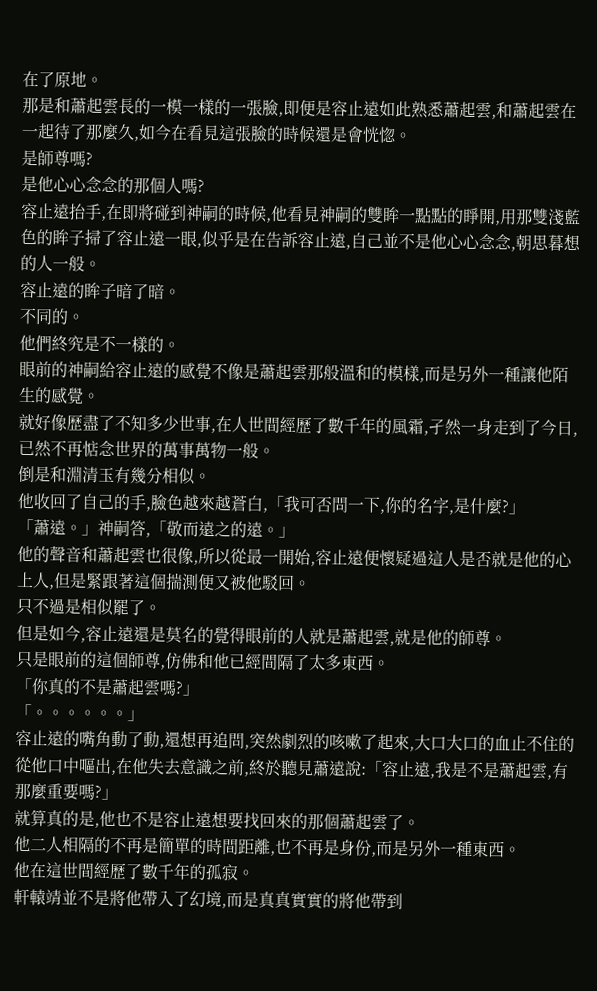在了原地。
那是和蕭起雲長的一模一樣的一張臉,即便是容止遠如此熟悉蕭起雲,和蕭起雲在一起待了那麼久,如今在看見這張臉的時候還是會恍惚。
是師尊嗎?
是他心心念念的那個人嗎?
容止遠抬手,在即將碰到神嗣的時候,他看見神嗣的雙眸一點點的睜開,用那雙淺藍色的眸子掃了容止遠一眼,似乎是在告訴容止遠,自己並不是他心心念念,朝思暮想的人一般。
容止遠的眸子暗了暗。
不同的。
他們終究是不一樣的。
眼前的神嗣給容止遠的感覺不像是蕭起雲那般溫和的模樣,而是另外一種讓他陌生的感覺。
就好像歷盡了不知多少世事,在人世間經歷了數千年的風霜,孑然一身走到了今日,已然不再惦念世界的萬事萬物一般。
倒是和淵清玉有幾分相似。
他收回了自己的手,臉色越來越蒼白,「我可否問一下,你的名字,是什麼?」
「蕭遠。」神嗣答,「敬而遠之的遠。」
他的聲音和蕭起雲也很像,所以從最一開始,容止遠便懷疑過這人是否就是他的心上人,但是緊跟著這個揣測便又被他駁回。
只不過是相似罷了。
但是如今,容止遠還是莫名的覺得眼前的人就是蕭起雲,就是他的師尊。
只是眼前的這個師尊,仿佛和他已經間隔了太多東西。
「你真的不是蕭起雲嗎?」
「。。。。。。」
容止遠的嘴角動了動,還想再追問,突然劇烈的咳嗽了起來,大口大口的血止不住的從他口中嘔出,在他失去意識之前,終於聽見蕭遠說:「容止遠,我是不是蕭起雲,有那麼重要嗎?」
就算真的是,他也不是容止遠想要找回來的那個蕭起雲了。
他二人相隔的不再是簡單的時間距離,也不再是身份,而是另外一種東西。
他在這世間經歷了數千年的孤寂。
軒轅靖並不是將他帶入了幻境,而是真真實實的將他帶到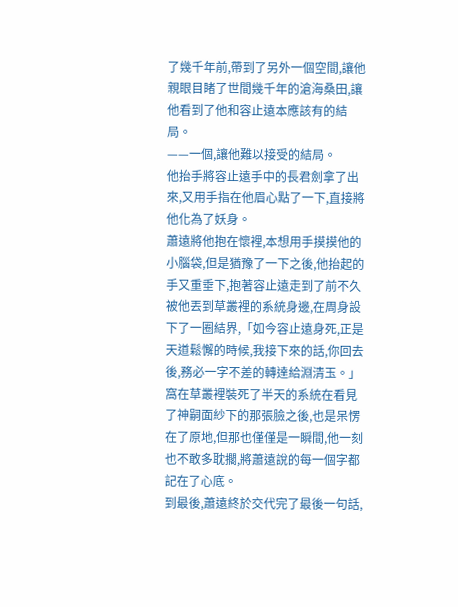了幾千年前,帶到了另外一個空間,讓他親眼目睹了世間幾千年的滄海桑田,讓他看到了他和容止遠本應該有的結局。
——一個,讓他難以接受的結局。
他抬手將容止遠手中的長君劍拿了出來,又用手指在他眉心點了一下,直接將他化為了妖身。
蕭遠將他抱在懷裡,本想用手摸摸他的小腦袋,但是猶豫了一下之後,他抬起的手又重垂下,抱著容止遠走到了前不久被他丟到草叢裡的系統身邊,在周身設下了一圈結界,「如今容止遠身死,正是天道鬆懈的時候,我接下來的話,你回去後,務必一字不差的轉達給淵清玉。」
窩在草叢裡裝死了半天的系統在看見了神嗣面紗下的那張臉之後,也是呆愣在了原地,但那也僅僅是一瞬間,他一刻也不敢多耽擱,將蕭遠說的每一個字都記在了心底。
到最後,蕭遠終於交代完了最後一句話,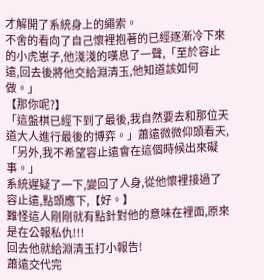才解開了系統身上的繩索。
不舍的看向了自己懷裡抱著的已經逐漸冷下來的小虎崽子,他淺淺的嘆息了一聲,「至於容止遠,回去後將他交給淵清玉,他知道該如何做。」
【那你呢?】
「這盤棋已經下到了最後,我自然要去和那位天道大人進行最後的博弈。」蕭遠微微仰頭看天,「另外,我不希望容止遠會在這個時候出來礙事。」
系統遲疑了一下,變回了人身,從他懷裡接過了容止遠,點頭應下,【好。】
難怪這人剛剛就有點針對他的意味在裡面,原來是在公報私仇!!!
回去他就給淵清玉打小報告!
蕭遠交代完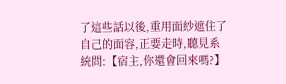了這些話以後,重用面紗遮住了自己的面容,正要走時,聽見系統問:【宿主,你還會回來嗎?】